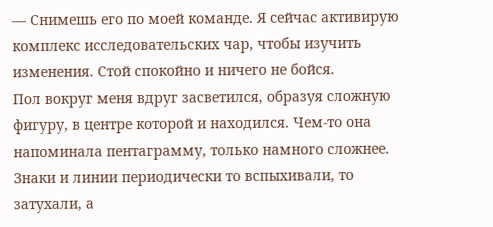— Снимешь его по моей команде. Я сейчас активирую комплекс исследовательских чар, чтобы изучить изменения. Стой спокойно и ничего не бойся.
Пол вокруг меня вдруг засветился, образуя сложную фигуру, в центре которой и находился. Чем-то она напоминала пентаграмму, только намного сложнее. Знаки и линии периодически то вспыхивали, то затухали, а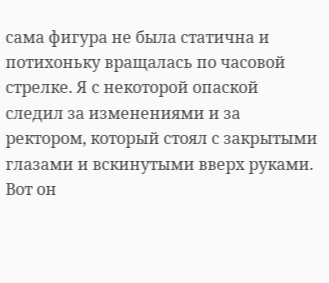сама фигура не была статична и потихоньку вращалась по часовой стрелке. Я с некоторой опаской следил за изменениями и за ректором, который стоял с закрытыми глазами и вскинутыми вверх руками. Вот он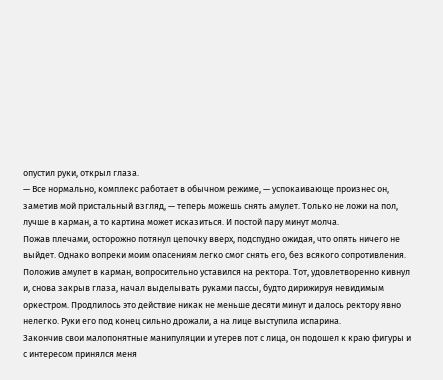опустил руки, открыл глаза.
— Все нормально, комплекс работает в обычном режиме, — успокаивающе произнес он, заметив мой пристальный взгляд, — теперь можешь снять амулет. Только не ложи на пол, лучше в карман, а то картина может исказиться. И постой пару минут молча.
Пожав плечами, осторожно потянул цепочку вверх, подспудно ожидая, что опять ничего не выйдет. Однако вопреки моим опасениям легко смог снять его, без всякого сопротивления.
Положив амулет в карман, вопросительно уставился на ректора. Тот, удовлетворенно кивнул и, снова закрыв глаза, начал выделывать руками пассы, будто дирижируя невидимым оркестром. Продлилось это действие никак не меньше десяти минут и далось ректору явно нелегко. Руки его под конец сильно дрожали, а на лице выступила испарина.
Закончив свои малопонятные манипуляции и утерев пот с лица, он подошел к краю фигуры и с интересом принялся меня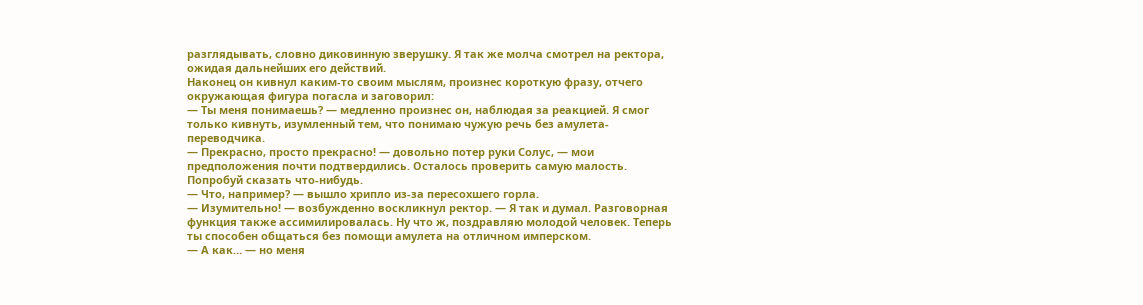разглядывать, словно диковинную зверушку. Я так же молча смотрел на ректора, ожидая дальнейших его действий.
Наконец он кивнул каким-то своим мыслям, произнес короткую фразу, отчего окружающая фигура погасла и заговорил:
— Ты меня понимаешь? — медленно произнес он, наблюдая за реакцией. Я смог только кивнуть, изумленный тем, что понимаю чужую речь без амулета-переводчика.
— Прекрасно, просто прекрасно! — довольно потер руки Солус, — мои предположения почти подтвердились. Осталось проверить самую малость. Попробуй сказать что-нибудь.
— Что, например? — вышло хрипло из-за пересохшего горла.
— Изумительно! — возбужденно воскликнул ректор. — Я так и думал. Разговорная функция также ассимилировалась. Ну что ж, поздравляю молодой человек. Теперь ты способен общаться без помощи амулета на отличном имперском.
— А как… — но меня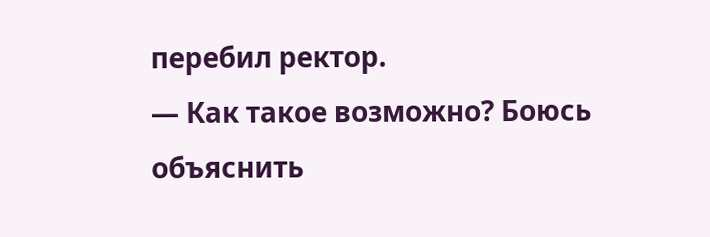перебил ректор.
— Как такое возможно? Боюсь объяснить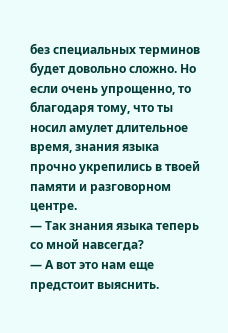без специальных терминов будет довольно сложно. Но если очень упрощенно, то благодаря тому, что ты носил амулет длительное время, знания языка прочно укрепились в твоей памяти и разговорном центре.
— Так знания языка теперь со мной навсегда?
— А вот это нам еще предстоит выяснить.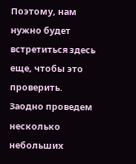Поэтому, нам нужно будет встретиться здесь еще, чтобы это проверить. Заодно проведем несколько небольших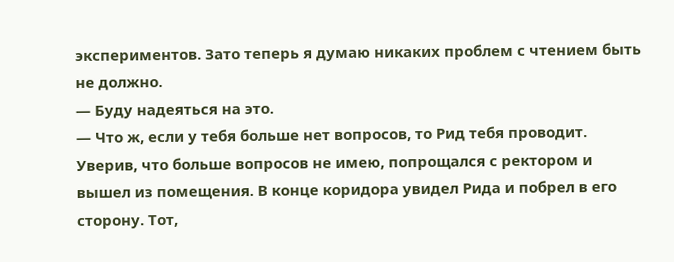экспериментов. Зато теперь я думаю никаких проблем с чтением быть не должно.
— Буду надеяться на это.
— Что ж, если у тебя больше нет вопросов, то Рид тебя проводит.
Уверив, что больше вопросов не имею, попрощался с ректором и вышел из помещения. В конце коридора увидел Рида и побрел в его сторону. Тот,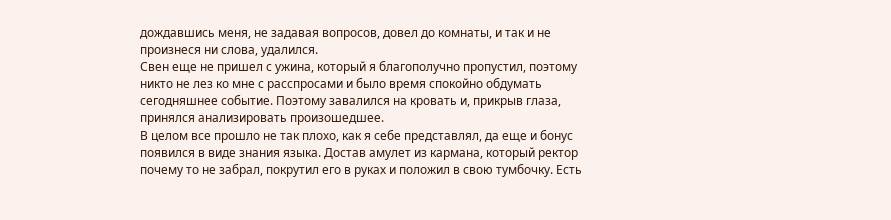дождавшись меня, не задавая вопросов, довел до комнаты, и так и не произнеся ни слова, удалился.
Свен еще не пришел с ужина, который я благополучно пропустил, поэтому никто не лез ко мне с расспросами и было время спокойно обдумать сегодняшнее событие. Поэтому завалился на кровать и, прикрыв глаза, принялся анализировать произошедшее.
В целом все прошло не так плохо, как я себе представлял, да еще и бонус появился в виде знания языка. Достав амулет из кармана, который ректор почему то не забрал, покрутил его в руках и положил в свою тумбочку. Есть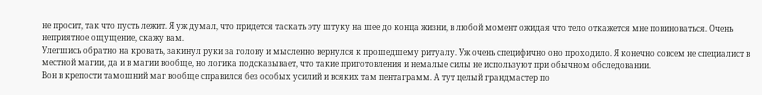не просит, так что пусть лежит. Я уж думал, что придется таскать эту штуку на шее до конца жизни, в любой момент ожидая что тело откажется мне повиноваться. Очень неприятное ощущение, скажу вам.
Улегшись обратно на кровать, закинул руки за голову и мысленно вернулся к прошедшему ритуалу. Уж очень специфично оно проходило. Я конечно совсем не специалист в местной магии, да и в магии вообще, но логика подсказывает, что такие приготовления и немалые силы не используют при обычном обследовании.
Вон в крепости тамошний маг вообще справился без особых усилий и всяких там пентаграмм. А тут целый грандмастер по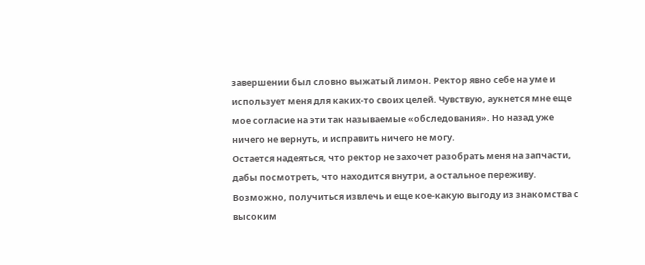завершении был словно выжатый лимон. Ректор явно себе на уме и использует меня для каких-то своих целей. Чувствую, аукнется мне еще мое согласие на эти так называемые «обследования». Но назад уже ничего не вернуть, и исправить ничего не могу.
Остается надеяться, что ректор не захочет разобрать меня на запчасти, дабы посмотреть, что находится внутри, а остальное переживу. Возможно, получиться извлечь и еще кое-какую выгоду из знакомства с высоким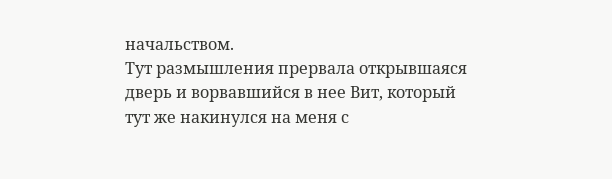начальством.
Тут размышления прервала открывшаяся дверь и ворвавшийся в нее Вит, который тут же накинулся на меня с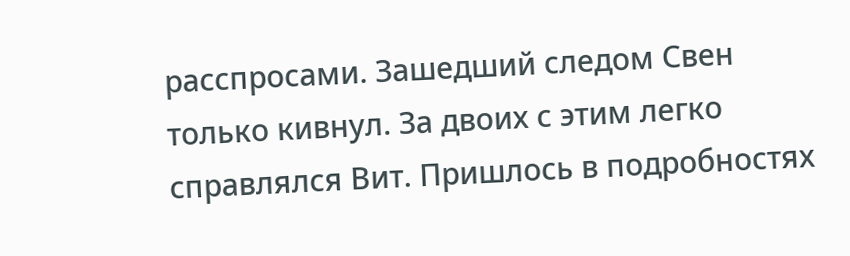расспросами. Зашедший следом Свен только кивнул. За двоих с этим легко справлялся Вит. Пришлось в подробностях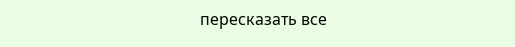пересказать все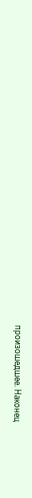произошедшее. Наконец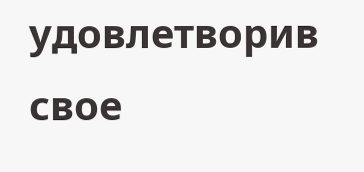удовлетворив свое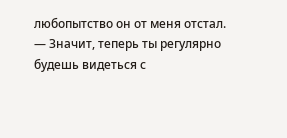любопытство он от меня отстал.
— Значит, теперь ты регулярно будешь видеться с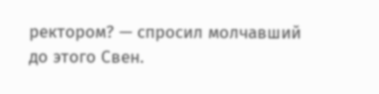ректором? — спросил молчавший до этого Свен.